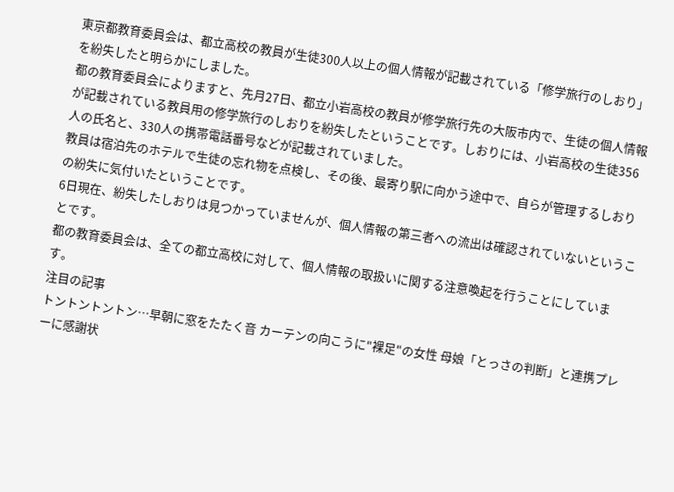東京都教育委員会は、都立高校の教員が生徒300人以上の個人情報が記載されている「修学旅行のしおり」を紛失したと明らかにしました。
都の教育委員会によりますと、先月27日、都立小岩高校の教員が修学旅行先の大阪市内で、生徒の個人情報が記載されている教員用の修学旅行のしおりを紛失したということです。しおりには、小岩高校の生徒356人の氏名と、330人の携帯電話番号などが記載されていました。
教員は宿泊先のホテルで生徒の忘れ物を点検し、その後、最寄り駅に向かう途中で、自らが管理するしおりの紛失に気付いたということです。
6日現在、紛失したしおりは見つかっていませんが、個人情報の第三者への流出は確認されていないということです。
都の教育委員会は、全ての都立高校に対して、個人情報の取扱いに関する注意喚起を行うことにしています。
注目の記事
トントントントン…早朝に窓をたたく音 カーテンの向こうに"裸足"の女性 母娘「とっさの判断」と連携プレーに感謝状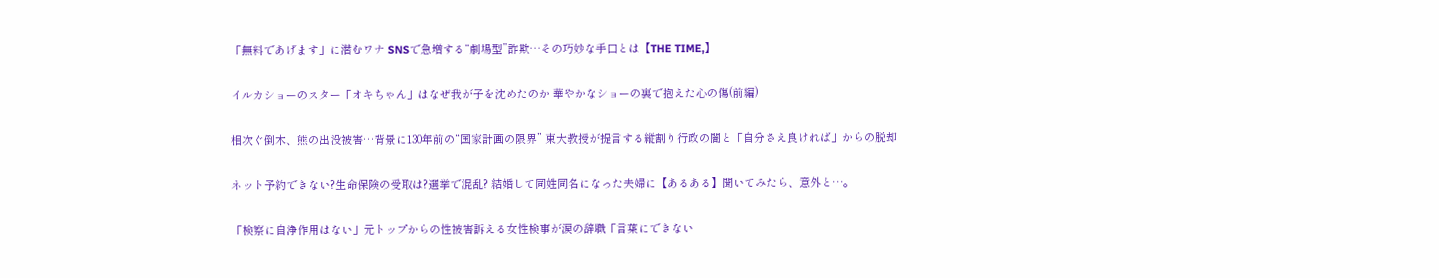「無料であげます」に潜むワナ SNSで急増する“劇場型”詐欺…その巧妙な手口とは【THE TIME,】

イルカショーのスター「オキちゃん」はなぜ我が子を沈めたのか 華やかなショーの裏で抱えた心の傷(前編)

相次ぐ倒木、熊の出没被害…背景に130年前の“国家計画の限界” 東大教授が提言する縦割り行政の闇と「自分さえ良ければ」からの脱却

ネット予約できない?生命保険の受取は?選挙で混乱? 結婚して同姓同名になった夫婦に【あるある】聞いてみたら、意外と…。

「検察に自浄作用はない」元トップからの性被害訴える女性検事が涙の辞職「言葉にできない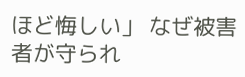ほど悔しい」 なぜ被害者が守られ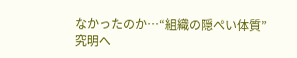なかったのか…“組織の隠ぺい体質”究明へ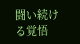闘い続ける覚悟